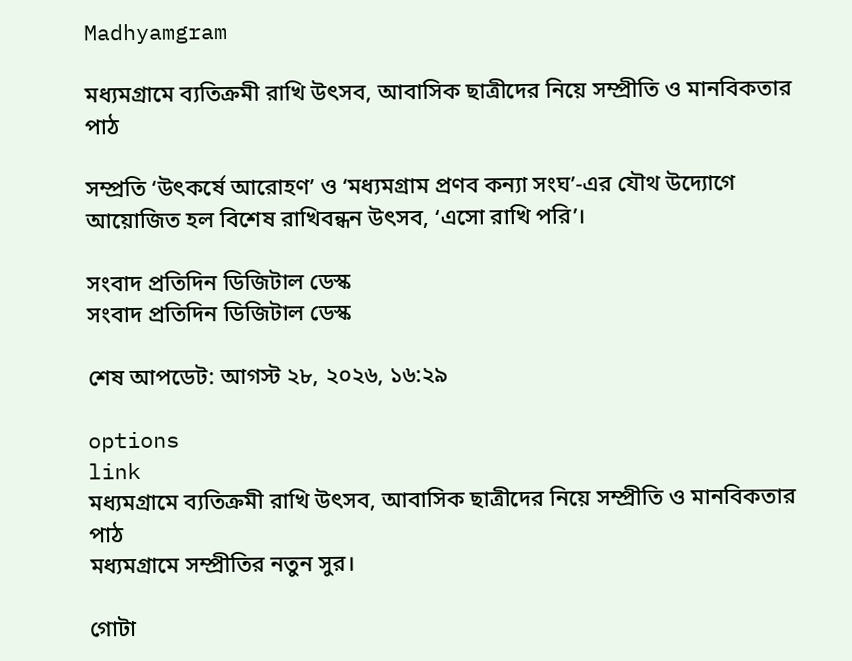Madhyamgram

মধ্যমগ্রামে ব্যতিক্রমী রাখি উৎসব, আবাসিক ছাত্রীদের নিয়ে সম্প্রীতি ও মানবিকতার পাঠ

সম্প্রতি ‘উৎকর্ষে আরোহণ’ ও ‘মধ্যমগ্রাম প্রণব কন্যা সংঘ’-এর যৌথ উদ্যোগে আয়োজিত হল বিশেষ রাখিবন্ধন উৎসব, ‘এসো রাখি পরি’।

সংবাদ প্রতিদিন ডিজিটাল ডেস্ক
সংবাদ প্রতিদিন ডিজিটাল ডেস্ক

শেষ আপডেট: আগস্ট ২৮, ২০২৬, ১৬:২৯

options
link
মধ্যমগ্রামে ব্যতিক্রমী রাখি উৎসব, আবাসিক ছাত্রীদের নিয়ে সম্প্রীতি ও মানবিকতার পাঠ
মধ্যমগ্রামে সম্প্রীতির নতুন সুর।

গোটা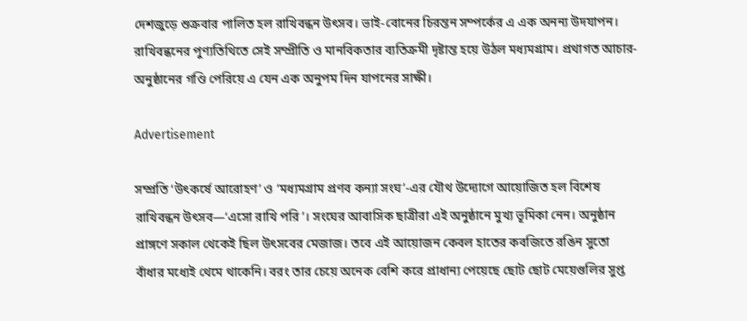দেশজুড়ে শুক্রবার পালিত হল রাখিবন্ধন উৎসব। ভাই-বোনের চিরন্তন সম্পর্কের এ এক অনন্য উদযাপন। রাখিবন্ধনের পুণ্যতিথিতে সেই সম্প্রীতি ও মানবিকতার ব্যতিক্রমী দৃষ্টান্ত হয়ে উঠল মধ্যমগ্রাম। প্রথাগত আচার-অনুষ্ঠানের গণ্ডি পেরিয়ে এ যেন এক অনুপম দিন যাপনের সাক্ষী।

Advertisement

সম্প্রতি ‘উৎকর্ষে আরোহণ’ ও ‘মধ্যমগ্রাম প্রণব কন্যা সংঘ’-এর যৌথ উদ্যোগে আয়োজিত হল বিশেষ রাখিবন্ধন উৎসব—‘এসো রাখি পরি’। সংঘের আবাসিক ছাত্রীরা এই অনুষ্ঠানে মুখ্য ভূমিকা নেন। অনুষ্ঠান প্রাঙ্গণে সকাল থেকেই ছিল উৎসবের মেজাজ। তবে এই আয়োজন কেবল হাতের কবজিতে রঙিন সুতো বাঁধার মধ্যেই থেমে থাকেনি। বরং তার চেয়ে অনেক বেশি করে প্রাধান্য পেয়েছে ছোট ছোট মেয়েগুলির সুপ্ত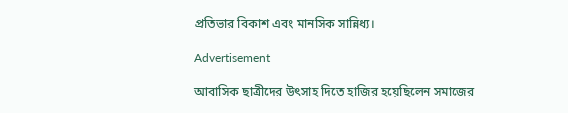প্রতিভার বিকাশ এবং মানসিক সান্নিধ্য।

Advertisement

আবাসিক ছাত্রীদের উৎসাহ দিতে হাজির হয়েছিলেন সমাজের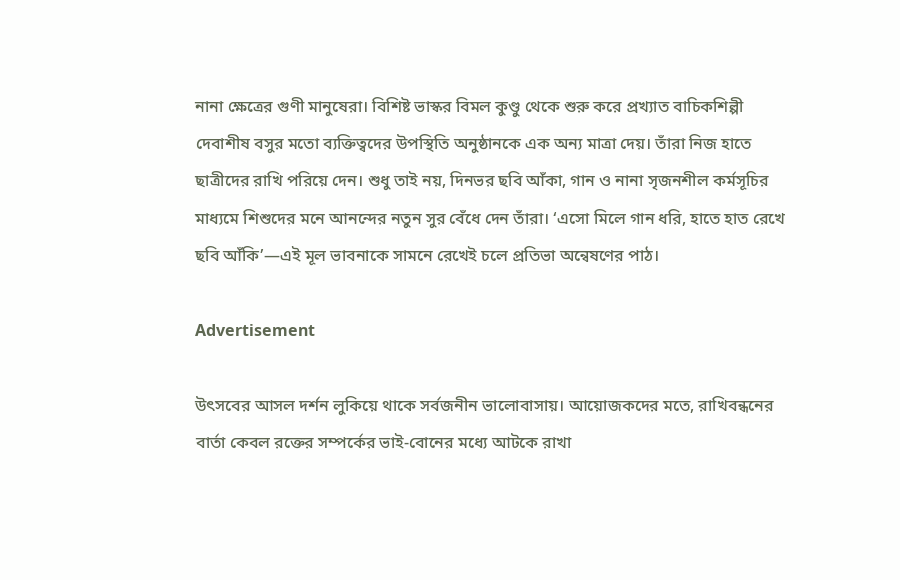নানা ক্ষেত্রের গুণী মানুষেরা। বিশিষ্ট ভাস্কর বিমল কুণ্ডু থেকে শুরু করে প্রখ্যাত বাচিকশিল্পী দেবাশীষ বসুর মতো ব্যক্তিত্বদের উপস্থিতি অনুষ্ঠানকে এক অন্য মাত্রা দেয়। তাঁরা নিজ হাতে ছাত্রীদের রাখি পরিয়ে দেন। শুধু তাই নয়, দিনভর ছবি আঁকা, গান ও নানা সৃজনশীল কর্মসূচির মাধ্যমে শিশুদের মনে আনন্দের নতুন সুর বেঁধে দেন তাঁরা। ‘এসো মিলে গান ধরি, হাতে হাত রেখে ছবি আঁকি’—এই মূল ভাবনাকে সামনে রেখেই চলে প্রতিভা অন্বেষণের পাঠ।

Advertisement

উৎসবের আসল দর্শন লুকিয়ে থাকে সর্বজনীন ভালোবাসায়। আয়োজকদের মতে, রাখিবন্ধনের বার্তা কেবল রক্তের সম্পর্কের ভাই-বোনের মধ্যে আটকে রাখা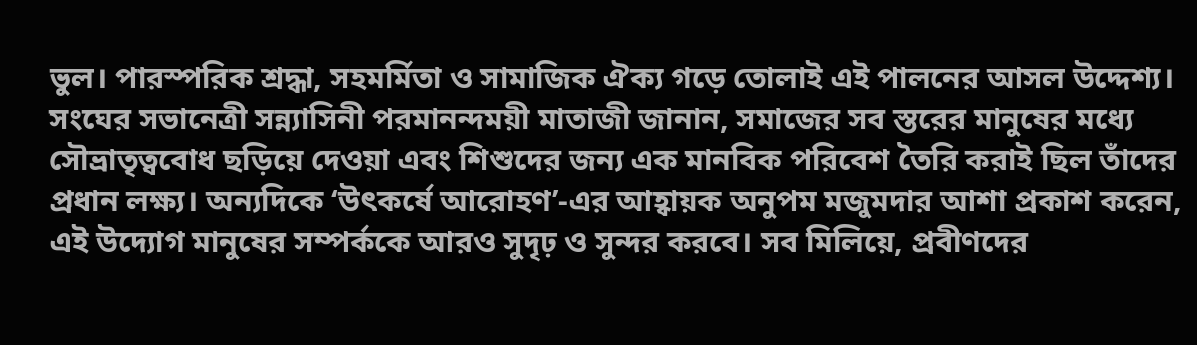ভুল। পারস্পরিক শ্রদ্ধা, সহমর্মিতা ও সামাজিক ঐক্য গড়ে তোলাই এই পালনের আসল উদ্দেশ্য। সংঘের সভানেত্রী সন্ন্যাসিনী পরমানন্দময়ী মাতাজী জানান, সমাজের সব স্তরের মানুষের মধ্যে সৌভ্রাতৃত্ববোধ ছড়িয়ে দেওয়া এবং শিশুদের জন্য এক মানবিক পরিবেশ তৈরি করাই ছিল তাঁদের প্রধান লক্ষ্য। অন্যদিকে ‘উৎকর্ষে আরোহণ’-এর আহ্বায়ক অনুপম মজুমদার আশা প্রকাশ করেন, এই উদ্যোগ মানুষের সম্পর্ককে আরও সুদৃঢ় ও সুন্দর করবে। সব মিলিয়ে, প্রবীণদের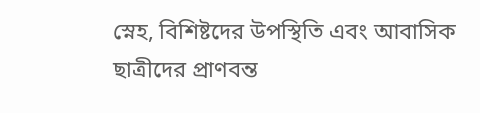স্নেহ, বিশিষ্টদের উপস্থিতি এবং আবাসিক ছাত্রীদের প্রাণবন্ত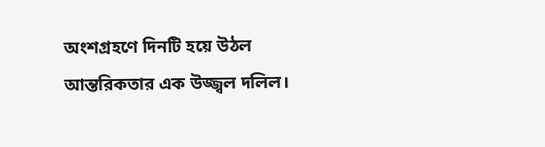অংশগ্রহণে দিনটি হয়ে উঠল আন্তরিকতার এক উজ্জ্বল দলিল।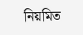নিয়মিত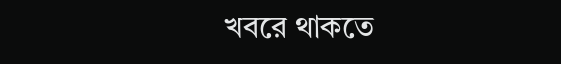খবরে থাকতে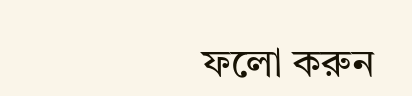ফলো করুন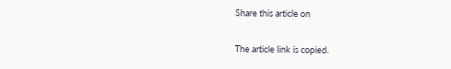Share this article on

The article link is copied.